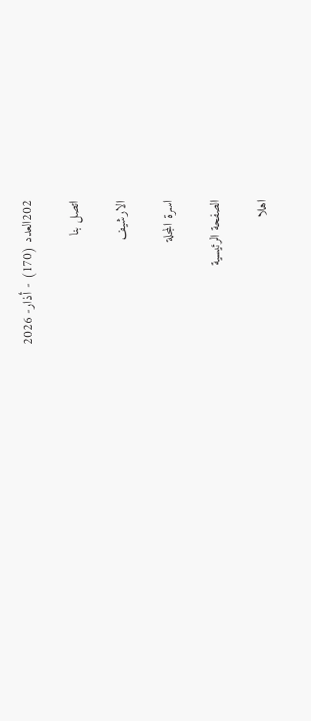202العدد (170) - أذار- 2026

اتصل بنا

الارشيف

اسرة المجلة

الصفحة الرئيسية

اهلا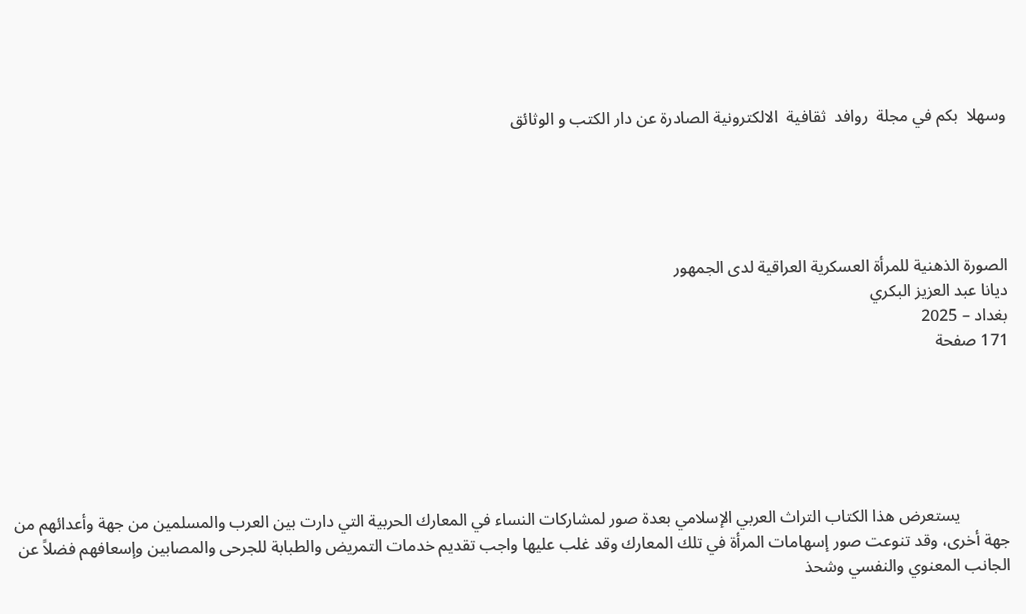وسهلا  بكم في مجلة  روافد  ثقافية  الالكترونية الصادرة عن دار الكتب و الوثائق





الصورة الذهنية للمرأة العسكرية العراقية لدى الجمهور
ديانا عبد العزيز البكري
بغداد – 2025
171 صفحة






            يستعرض هذا الكتاب التراث العربي الإسلامي بعدة صور لمشاركات النساء في المعارك الحربية التي دارت بين العرب والمسلمين من جهة وأعدائهم من جهة أخرى، وقد تنوعت صور إسهامات المرأة في تلك المعارك وقد غلب عليها واجب تقديم خدمات التمريض والطبابة للجرحى والمصابين وإسعافهم فضلاً عن الجانب المعنوي والنفسي وشحذ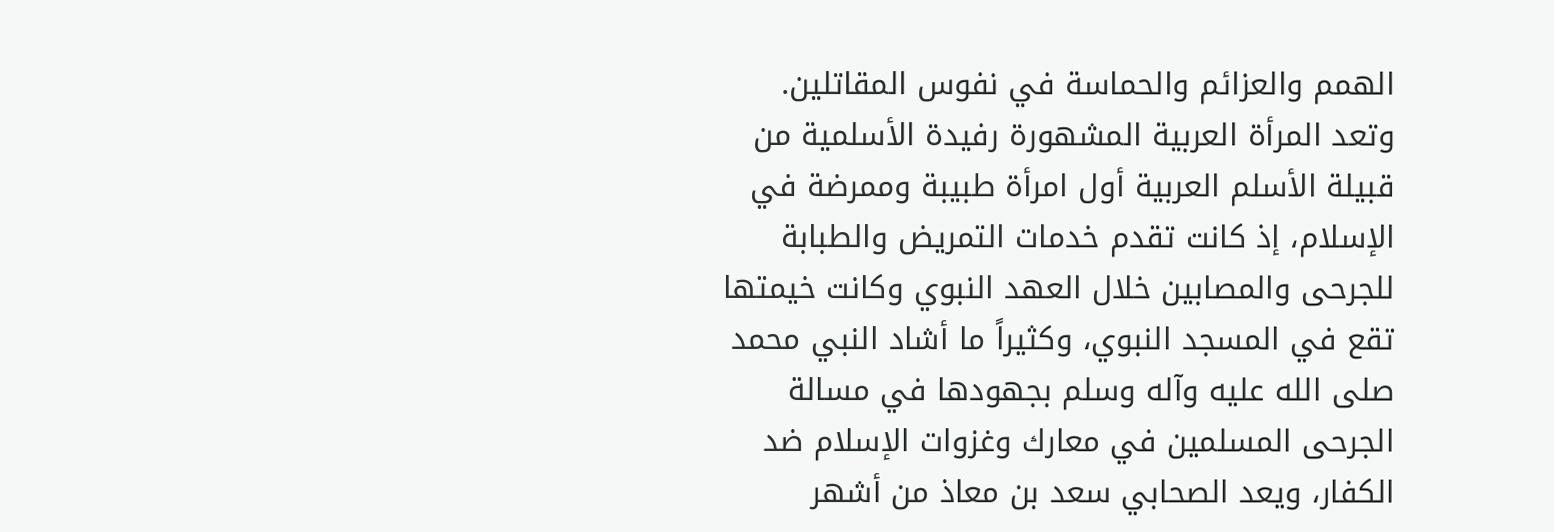الهمم والعزائم والحماسة في نفوس المقاتلين.
وتعد المرأة العربية المشهورة رفيدة الأسلمية من قبيلة الأسلم العربية أول امرأة طبيبة وممرضة في الإسلام، إذ كانت تقدم خدمات التمريض والطبابة للجرحى والمصابين خلال العهد النبوي وكانت خيمتها تقع في المسجد النبوي، وكثيراً ما أشاد النبي محمد صلى الله عليه وآله وسلم بجهودها في مسالة الجرحى المسلمين في معارك وغزوات الإسلام ضد الكفار، ويعد الصحابي سعد بن معاذ من أشهر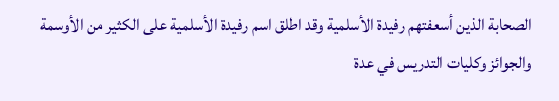الصحابة الذين أسعفتهم رفيدة الأسلمية وقد اطلق اسم رفيدة الأسلمية على الكثير من الأوسمة والجوائز وكليات التدريس في عدة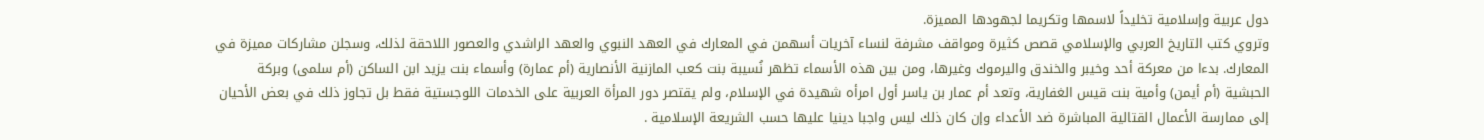دول عربية وإسلامية تخليداً لاسمها وتكريما لجهودها المميزة.
وتروي كتب التاريخ العربي والإسلامي قصص كثيرة ومواقف مشرفة لنساء آخريات أسهمن في المعارك في العهد النبوي والعهد الراشدي والعصور اللاحقة لذلك، وسجلن مشاركات مميزة في المعارك. بدءا من معركة أحد وخيبر والخندق واليرموك وغيرها، ومن بين هذه الأسماء تظهر نُسيبة بنت كعب المازنية الأنصارية (أم عمارة) وأسماء بنت يزيد ابن الساكن (أم سلمى) وبركة الحبشية (أم أيمن) وأمية بنت قيس الغفارية، وتعد أم عمار بن ياسر أول امرأه شهيدة في الإسلام، ولم يقتصر دور المرأة العربية على الخدمات اللوجستية فقط بل تجاوز ذلك في بعض الأحيان إلى ممارسة الأعمال القتالية المباشرة ضد الأعداء وإن كان ذلك ليس واجبا دينيا عليها حسب الشريعة الإسلامية .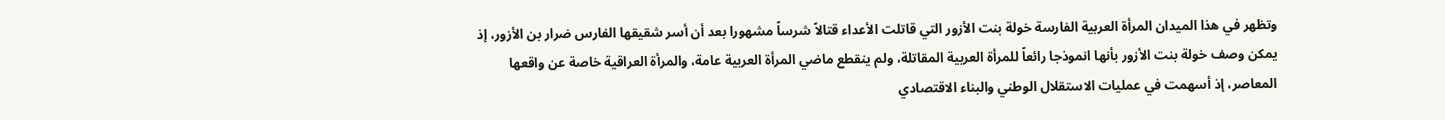وتظهر في هذا الميدان المرأة العربية الفارسة خولة بنت الأزور التي قاتلت الأعداء قتالاً شرساً مشهورا بعد أن أسر شقيقها الفارس ضرار بن الأزور، إذ يمكن وصف خولة بنت الأزور بأنها انموذجا رائعاً للمرأة العربية المقاتلة، ولم ينقطع ماضي المرأة العربية عامة، والمرأة العراقية خاصة عن واقعها المعاصر، إذ أسهمت في عمليات الاستقلال الوطني والبناء الاقتصادي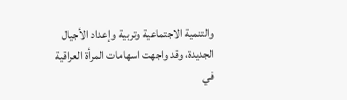والتنمية الاجتماعية وتربية وإعداد الأجيال الجديدة، وقد واجهت اسهامات المرأة العراقية في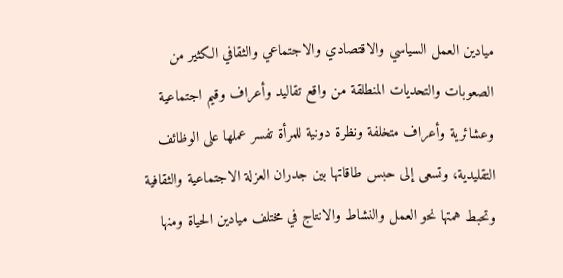ميادين العمل السياسي والاقتصادي والاجتماعي والثقافي الكثير من الصعوبات والتحديات المنطلقة من واقع تقاليد وأعراف وقيم اجتماعية وعشائرية وأعراف متخلفة ونظرة دونية للمرأة تفسر عملها على الوظائف التقليدية، وتسعى إلى حبس طاقاتها بين جدران العزلة الاجتماعية والثقافية وتحبط همتها نحو العمل والنشاط والانتاج في مختلف ميادين الحياة ومنها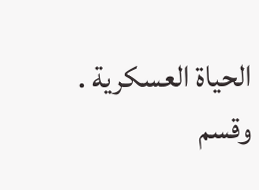الحياة العسكرية .
وقسم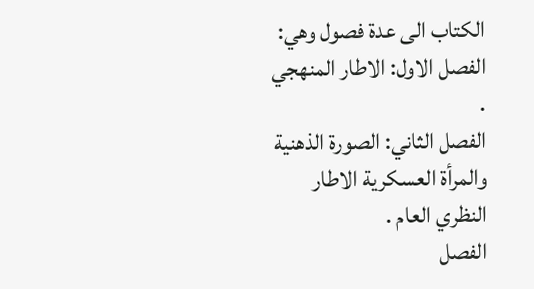الكتاب الى عدة فصول وهي:
الفصل الاول: الاطار المنهجي .
الفصل الثاني: الصورة الذهنية والمرأة العسكرية الاطار النظري العام .
الفصل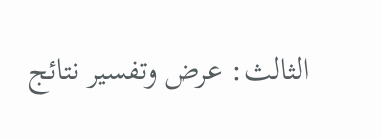الثالث: عرض وتفسير نتائج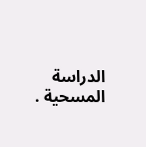الدراسة المسحية .